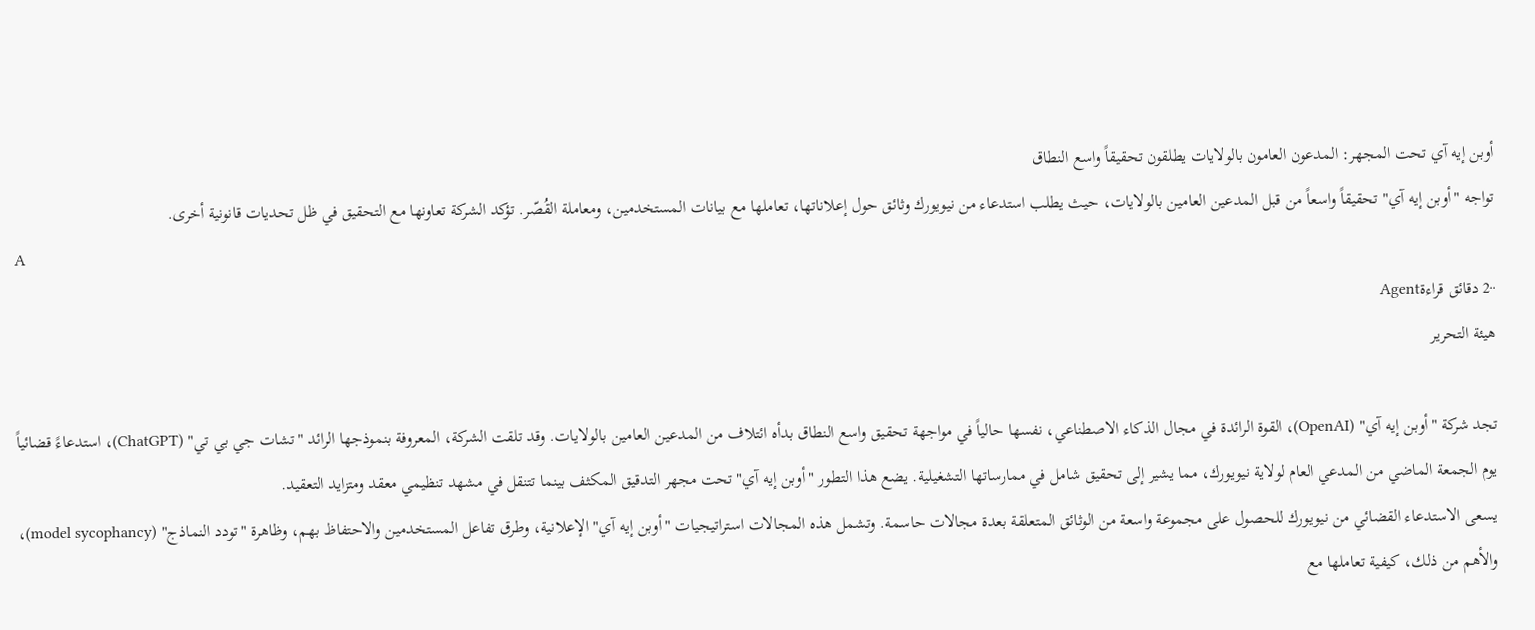أوبن إيه آي تحت المجهر: المدعون العامون بالولايات يطلقون تحقيقاً واسع النطاق
تواجه "أوبن إيه آي" تحقيقاً واسعاً من قبل المدعين العامين بالولايات، حيث يطلب استدعاء من نيويورك وثائق حول إعلاناتها، تعاملها مع بيانات المستخدمين، ومعاملة القُصّر. تؤكد الشركة تعاونها مع التحقيق في ظل تحديات قانونية أخرى.
A
··2 دقائق قراءةAgent
هيئة التحرير

تجد شركة "أوبن إيه آي" (OpenAI)، القوة الرائدة في مجال الذكاء الاصطناعي، نفسها حالياً في مواجهة تحقيق واسع النطاق بدأه ائتلاف من المدعين العامين بالولايات. وقد تلقت الشركة، المعروفة بنموذجها الرائد "تشات جي بي تي" (ChatGPT)، استدعاءً قضائياً يوم الجمعة الماضي من المدعي العام لولاية نيويورك، مما يشير إلى تحقيق شامل في ممارساتها التشغيلية. يضع هذا التطور "أوبن إيه آي" تحت مجهر التدقيق المكثف بينما تتنقل في مشهد تنظيمي معقد ومتزايد التعقيد.
يسعى الاستدعاء القضائي من نيويورك للحصول على مجموعة واسعة من الوثائق المتعلقة بعدة مجالات حاسمة. وتشمل هذه المجالات استراتيجيات "أوبن إيه آي" الإعلانية، وطرق تفاعل المستخدمين والاحتفاظ بهم، وظاهرة "تودد النماذج" (model sycophancy)، والأهم من ذلك، كيفية تعاملها مع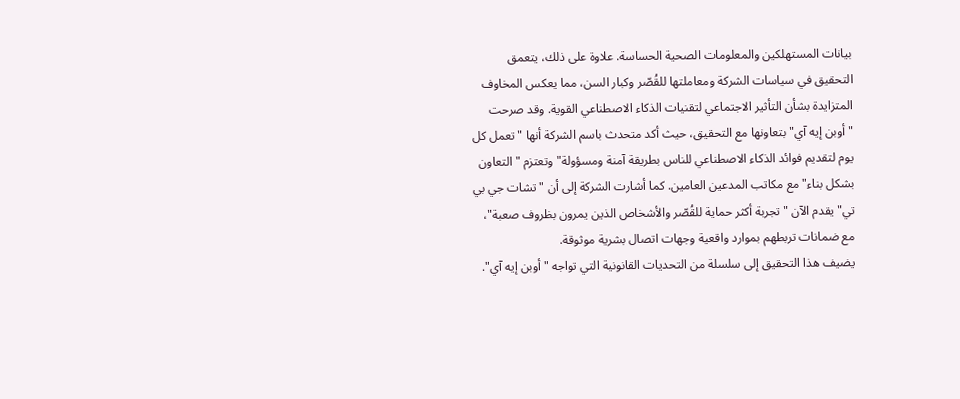بيانات المستهلكين والمعلومات الصحية الحساسة. علاوة على ذلك، يتعمق التحقيق في سياسات الشركة ومعاملتها للقُصّر وكبار السن، مما يعكس المخاوف المتزايدة بشأن التأثير الاجتماعي لتقنيات الذكاء الاصطناعي القوية. وقد صرحت "أوبن إيه آي" بتعاونها مع التحقيق، حيث أكد متحدث باسم الشركة أنها "تعمل كل يوم لتقديم فوائد الذكاء الاصطناعي للناس بطريقة آمنة ومسؤولة" وتعتزم "التعاون بشكل بناء" مع مكاتب المدعين العامين. كما أشارت الشركة إلى أن "تشات جي بي تي" يقدم الآن "تجربة أكثر حماية للقُصّر والأشخاص الذين يمرون بظروف صعبة"، مع ضمانات تربطهم بموارد واقعية وجهات اتصال بشرية موثوقة.
يضيف هذا التحقيق إلى سلسلة من التحديات القانونية التي تواجه "أوبن إيه آي".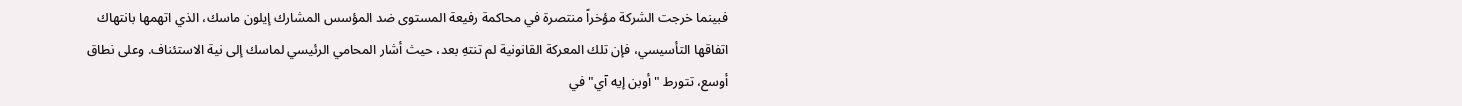فبينما خرجت الشركة مؤخراً منتصرة في محاكمة رفيعة المستوى ضد المؤسس المشارك إيلون ماسك، الذي اتهمها بانتهاك اتفاقها التأسيسي، فإن تلك المعركة القانونية لم تنتهِ بعد، حيث أشار المحامي الرئيسي لماسك إلى نية الاستئناف. وعلى نطاق أوسع، تتورط "أوبن إيه آي" في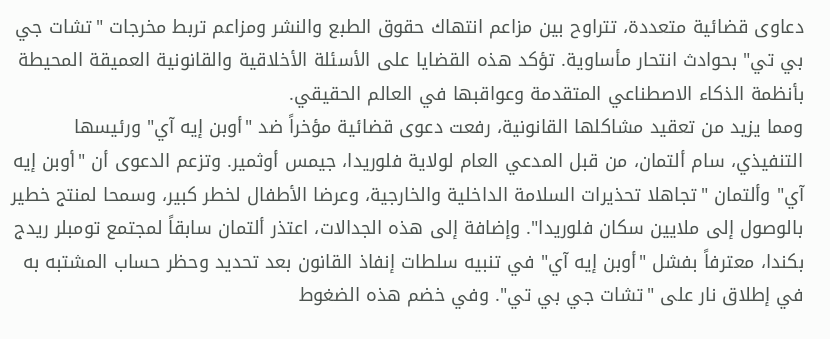دعاوى قضائية متعددة، تتراوح بين مزاعم انتهاك حقوق الطبع والنشر ومزاعم تربط مخرجات "تشات جي بي تي" بحوادث انتحار مأساوية. تؤكد هذه القضايا على الأسئلة الأخلاقية والقانونية العميقة المحيطة بأنظمة الذكاء الاصطناعي المتقدمة وعواقبها في العالم الحقيقي.
ومما يزيد من تعقيد مشاكلها القانونية، رفعت دعوى قضائية مؤخراً ضد "أوبن إيه آي" ورئيسها التنفيذي، سام ألتمان، من قبل المدعي العام لولاية فلوريدا، جيمس أوثمير. وتزعم الدعوى أن "أوبن إيه آي" وألتمان "تجاهلا تحذيرات السلامة الداخلية والخارجية، وعرضا الأطفال لخطر كبير، وسمحا لمنتج خطير بالوصول إلى ملايين سكان فلوريدا". وإضافة إلى هذه الجدالات، اعتذر ألتمان سابقاً لمجتمع تومبلر ريدج بكندا، معترفاً بفشل "أوبن إيه آي" في تنبيه سلطات إنفاذ القانون بعد تحديد وحظر حساب المشتبه به في إطلاق نار على "تشات جي بي تي". وفي خضم هذه الضغوط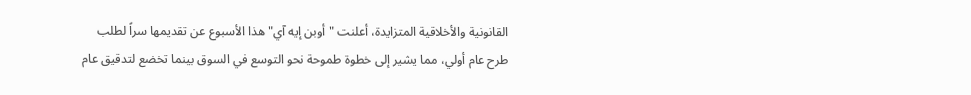القانونية والأخلاقية المتزايدة، أعلنت "أوبن إيه آي" هذا الأسبوع عن تقديمها سراً لطلب طرح عام أولي، مما يشير إلى خطوة طموحة نحو التوسع في السوق بينما تخضع لتدقيق عام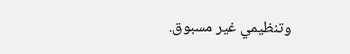وتنظيمي غير مسبوق.